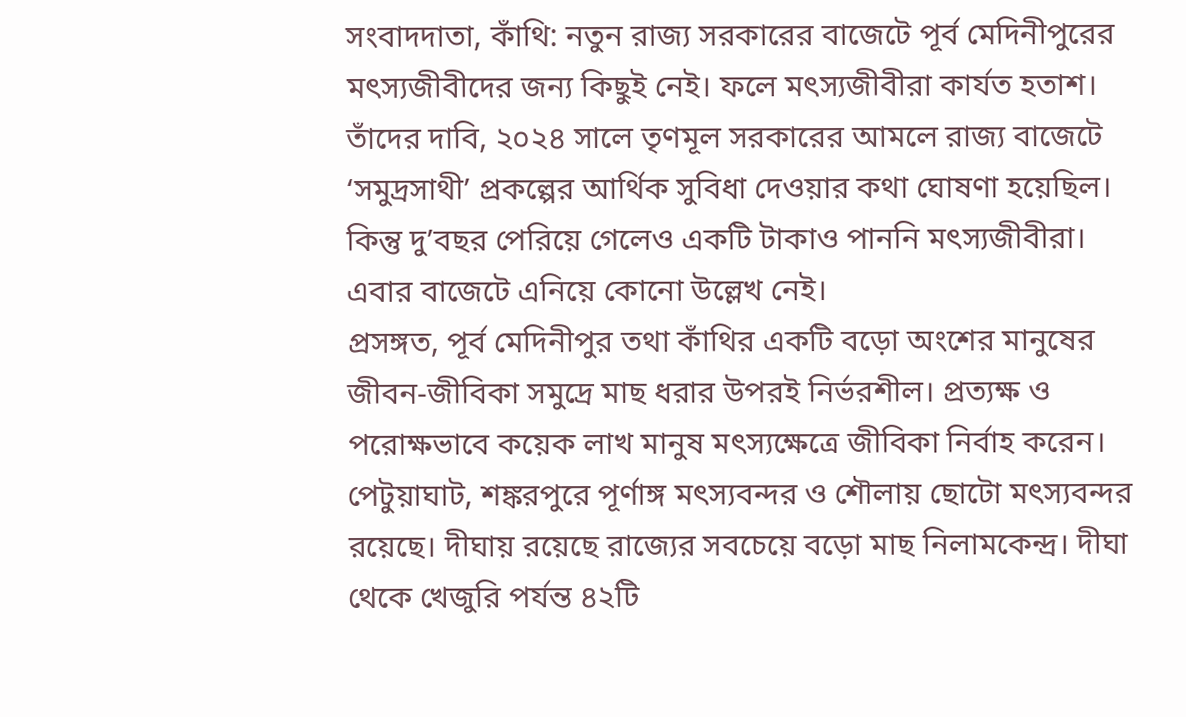সংবাদদাতা, কাঁথি: নতুন রাজ্য সরকারের বাজেটে পূর্ব মেদিনীপুরের মৎস্যজীবীদের জন্য কিছুই নেই। ফলে মৎস্যজীবীরা কার্যত হতাশ। তাঁদের দাবি, ২০২৪ সালে তৃণমূল সরকারের আমলে রাজ্য বাজেটে ‘সমুদ্রসাথী’ প্রকল্পের আর্থিক সুবিধা দেওয়ার কথা ঘোষণা হয়েছিল। কিন্তু দু’বছর পেরিয়ে গেলেও একটি টাকাও পাননি মৎস্যজীবীরা। এবার বাজেটে এনিয়ে কোনো উল্লেখ নেই।
প্রসঙ্গত, পূর্ব মেদিনীপুর তথা কাঁথির একটি বড়ো অংশের মানুষের জীবন-জীবিকা সমুদ্রে মাছ ধরার উপরই নির্ভরশীল। প্রত্যক্ষ ও পরোক্ষভাবে কয়েক লাখ মানুষ মৎস্যক্ষেত্রে জীবিকা নির্বাহ করেন। পেটুয়াঘাট, শঙ্করপুরে পূর্ণাঙ্গ মৎস্যবন্দর ও শৌলায় ছোটো মৎস্যবন্দর রয়েছে। দীঘায় রয়েছে রাজ্যের সবচেয়ে বড়ো মাছ নিলামকেন্দ্র। দীঘা থেকে খেজুরি পর্যন্ত ৪২টি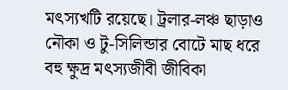মৎস্যখটি রয়েছে। ট্রলার-লঞ্চ ছাড়াও নৌকা ও টু-সিলিন্ডার বোটে মাছ ধরে বহু ক্ষুদ্র মৎস্যজীবী জীবিকা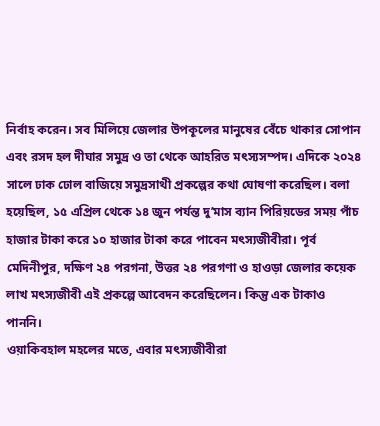নির্বাহ করেন। সব মিলিয়ে জেলার উপকূলের মানুষের বেঁচে থাকার সোপান এবং রসদ হল দীঘার সমুদ্র ও তা থেকে আহরিত মৎস্যসম্পদ। এদিকে ২০২৪ সালে ঢাক ঢোল বাজিয়ে সমুদ্রসাথী প্রকল্পের কথা ঘোষণা করেছিল। বলা হয়েছিল, ১৫ এপ্রিল থেকে ১৪ জুন পর্যন্ত দু’মাস ব্যান পিরিয়ডের সময় পাঁচ হাজার টাকা করে ১০ হাজার টাকা করে পাবেন মৎস্যজীবীরা। পূর্ব মেদিনীপুর, দক্ষিণ ২৪ পরগনা, উত্তর ২৪ পরগণা ও হাওড়া জেলার কয়েক লাখ মৎস্যজীবী এই প্রকল্পে আবেদন করেছিলেন। কিন্তু এক টাকাও পাননি।
ওয়াকিবহাল মহলের মতে, এবার মৎস্যজীবীরা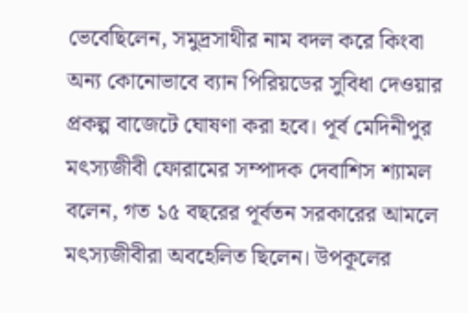ভেবেছিলেন, সমুদ্রসাথীর নাম বদল করে কিংবা অন্য কোনোভাবে ব্যান পিরিয়ডের সুবিধা দেওয়ার প্রকল্প বাজেটে ঘোষণা করা হবে। পূর্ব মেদিনীপুর মৎস্যজীবী ফোরামের সম্পাদক দেবাশিস শ্যামল বলেন, গত ১৫ বছরের পূর্বতন সরকারের আমলে মৎস্যজীবীরা অবহেলিত ছিলেন। উপকূলের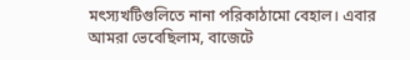মৎস্যখটিগুলিতে নানা পরিকাঠামো বেহাল। এবার আমরা ভেবেছিলাম, বাজেটে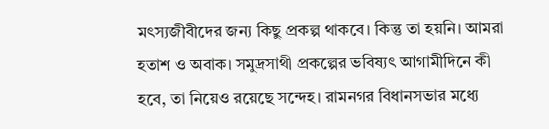মৎস্যজীবীদের জন্য কিছু প্রকল্প থাকবে। কিন্তু তা হয়নি। আমরা হতাশ ও অবাক। সমুদ্রসাথী প্রকল্পের ভবিষ্যৎ আগামীদিনে কী হবে, তা নিয়েও রয়েছে সন্দেহ। রামনগর বিধানসভার মধ্যে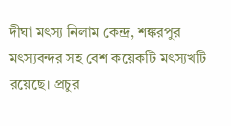দীঘা মৎস্য নিলাম কেন্দ্র, শঙ্করপুর মৎস্যবন্দর সহ বেশ কয়েকটি মৎস্যখটি রয়েছে। প্রচুর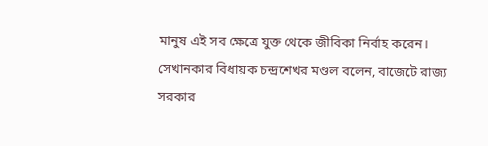মানুষ এই সব ক্ষেত্রে যুক্ত থেকে জীবিকা নির্বাহ করেন। সেখানকার বিধায়ক চন্দ্রশেখর মণ্ডল বলেন, বাজেটে রাজ্য সরকার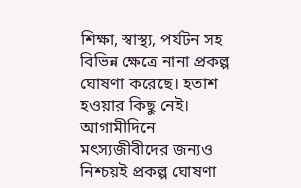শিক্ষা, স্বাস্থ্য, পর্যটন সহ বিভিন্ন ক্ষেত্রে নানা প্রকল্প ঘোষণা করেছে। হতাশ হওয়ার কিছু নেই। আগামীদিনে মৎস্যজীবীদের জন্যও নিশ্চয়ই প্রকল্প ঘোষণা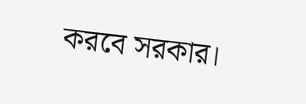করবে সরকার।